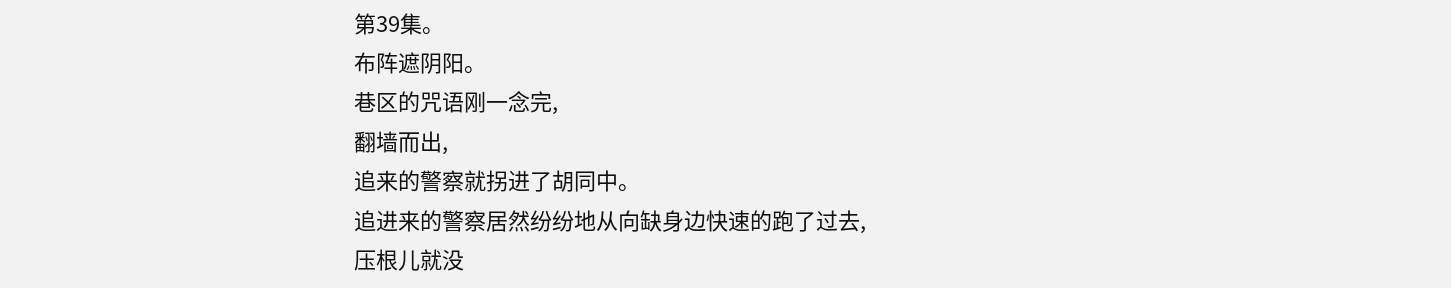第39集。
布阵遮阴阳。
巷区的咒语刚一念完,
翻墙而出,
追来的警察就拐进了胡同中。
追进来的警察居然纷纷地从向缺身边快速的跑了过去,
压根儿就没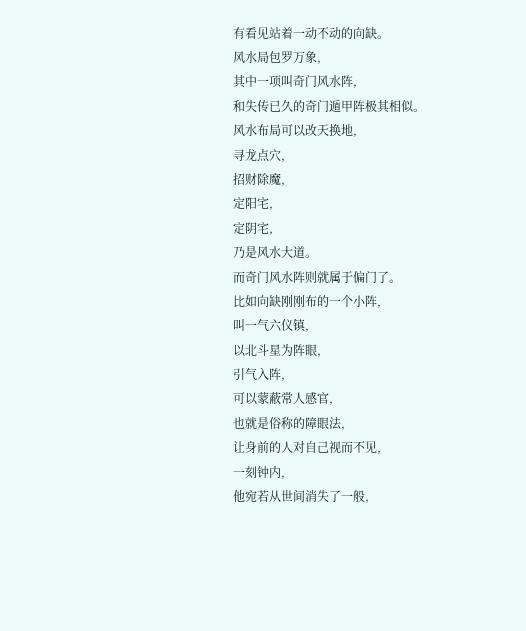有看见站着一动不动的向缺。
风水局包罗万象,
其中一项叫奇门风水阵,
和失传已久的奇门遁甲阵极其相似。
风水布局可以改天换地,
寻龙点穴,
招财除魔,
定阳宅,
定阴宅,
乃是风水大道。
而奇门风水阵则就属于偏门了。
比如向缺刚刚布的一个小阵,
叫一气六仪镇,
以北斗星为阵眼,
引气入阵,
可以蒙蔽常人感官,
也就是俗称的障眼法,
让身前的人对自己视而不见,
一刻钟内,
他宛若从世间消失了一般,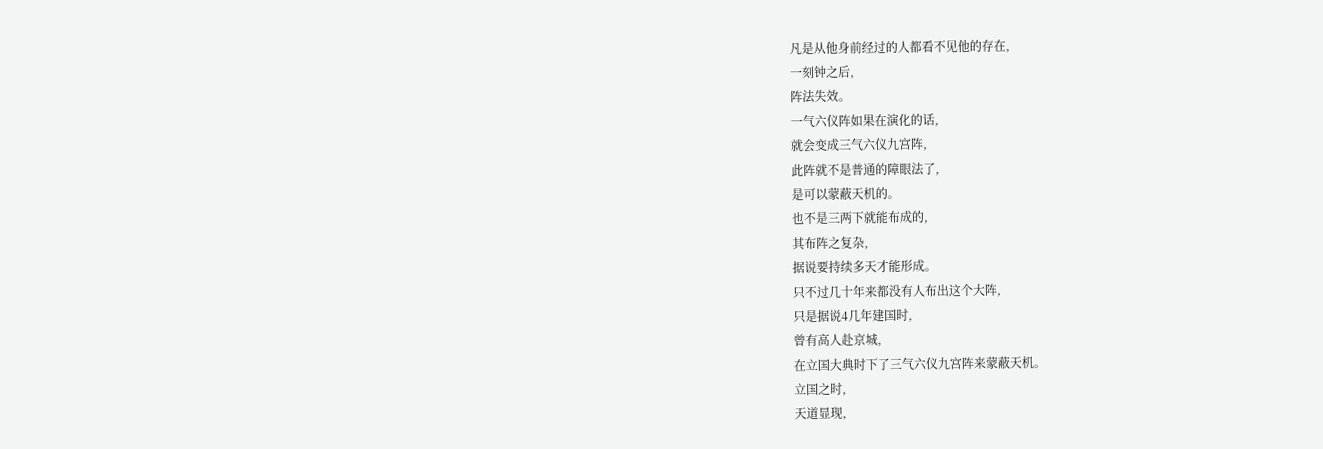凡是从他身前经过的人都看不见他的存在,
一刻钟之后,
阵法失效。
一气六仪阵如果在演化的话,
就会变成三气六仪九宫阵,
此阵就不是普通的障眼法了,
是可以蒙蔽天机的。
也不是三两下就能布成的,
其布阵之复杂,
据说要持续多天才能形成。
只不过几十年来都没有人布出这个大阵,
只是据说4几年建国时,
曾有高人赴京城,
在立国大典时下了三气六仪九宫阵来蒙蔽天机。
立国之时,
天道显现,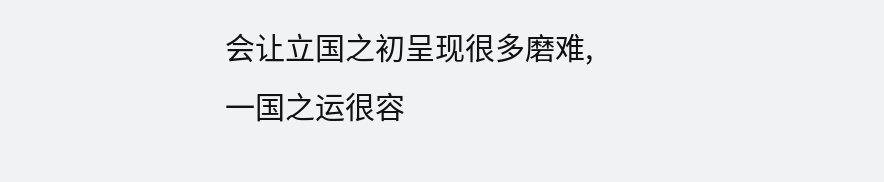会让立国之初呈现很多磨难,
一国之运很容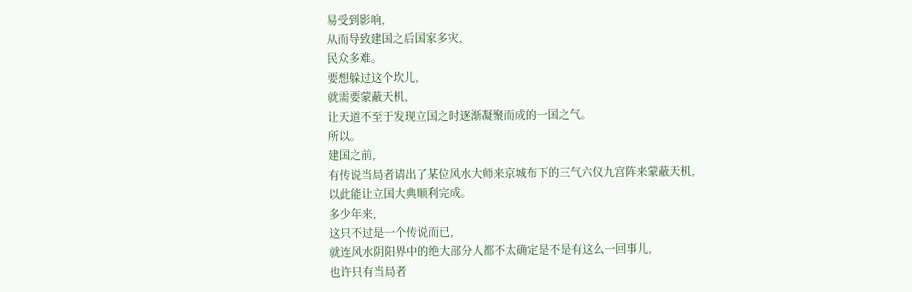易受到影响,
从而导致建国之后国家多灾,
民众多难。
要想躲过这个坎儿,
就需要蒙蔽天机,
让天道不至于发现立国之时逐渐凝聚而成的一国之气。
所以。
建国之前,
有传说当局者请出了某位风水大师来京城布下的三气六仪九宫阵来蒙蔽天机,
以此能让立国大典顺利完成。
多少年来,
这只不过是一个传说而已,
就连风水阴阳界中的绝大部分人都不太确定是不是有这么一回事儿,
也许只有当局者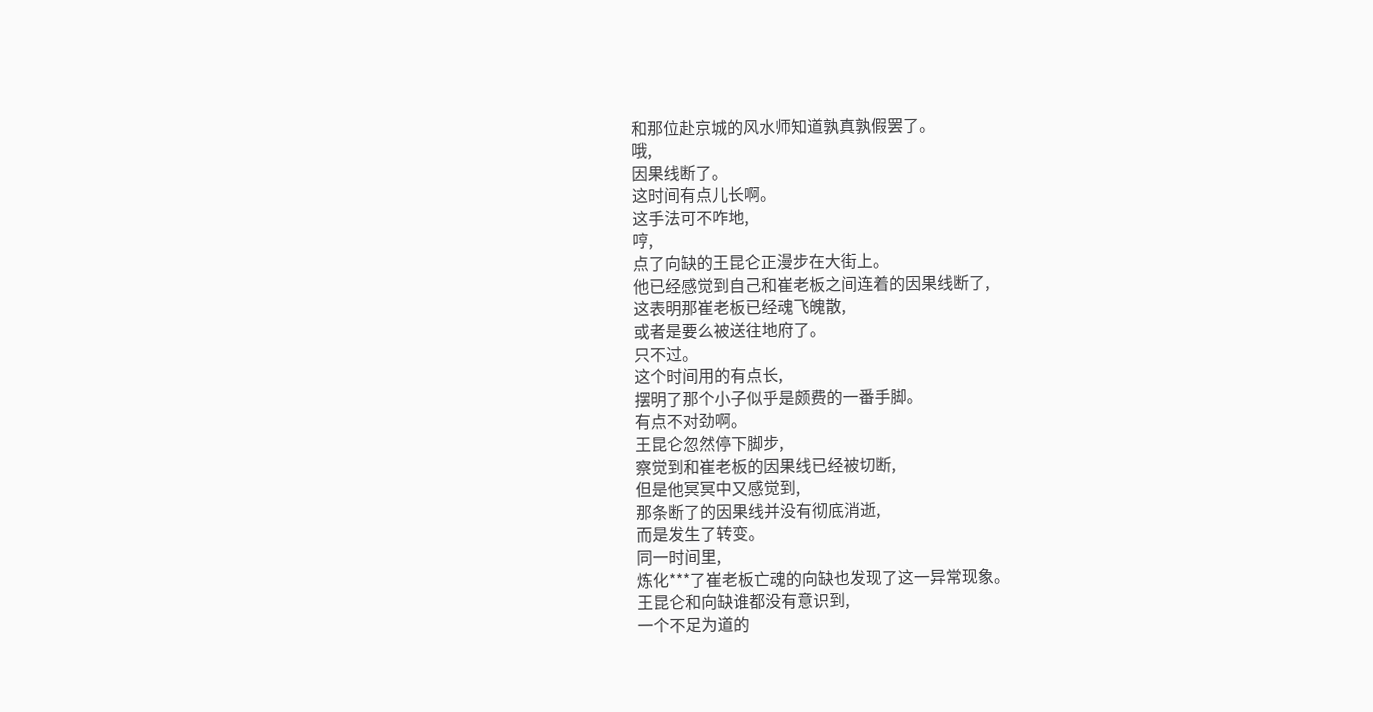和那位赴京城的风水师知道孰真孰假罢了。
哦,
因果线断了。
这时间有点儿长啊。
这手法可不咋地,
哼,
点了向缺的王昆仑正漫步在大街上。
他已经感觉到自己和崔老板之间连着的因果线断了,
这表明那崔老板已经魂飞魄散,
或者是要么被送往地府了。
只不过。
这个时间用的有点长,
摆明了那个小子似乎是颇费的一番手脚。
有点不对劲啊。
王昆仑忽然停下脚步,
察觉到和崔老板的因果线已经被切断,
但是他冥冥中又感觉到,
那条断了的因果线并没有彻底消逝,
而是发生了转变。
同一时间里,
炼化***了崔老板亡魂的向缺也发现了这一异常现象。
王昆仑和向缺谁都没有意识到,
一个不足为道的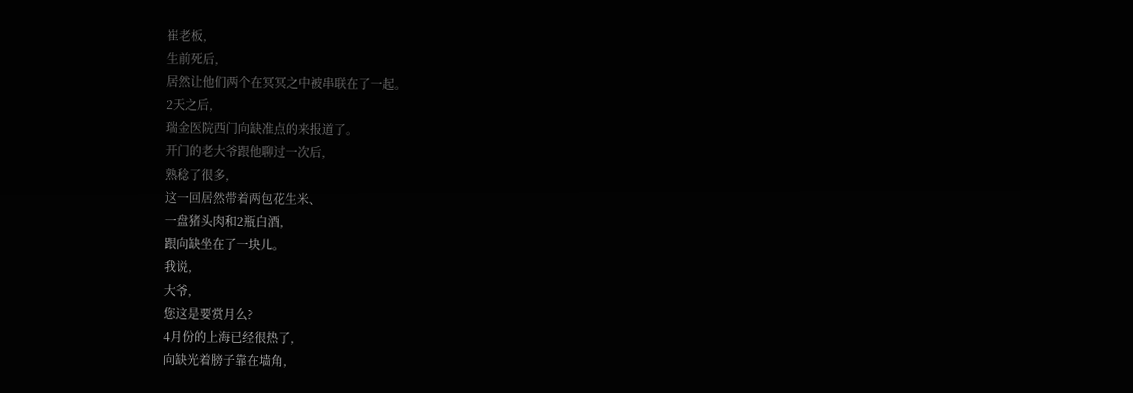崔老板,
生前死后,
居然让他们两个在冥冥之中被串联在了一起。
2天之后,
瑞金医院西门向缺准点的来报道了。
开门的老大爷跟他聊过一次后,
熟稔了很多,
这一回居然带着两包花生米、
一盘猪头肉和2瓶白酒,
跟向缺坐在了一块儿。
我说,
大爷,
您这是要赏月么?
4月份的上海已经很热了,
向缺光着膀子靠在墙角,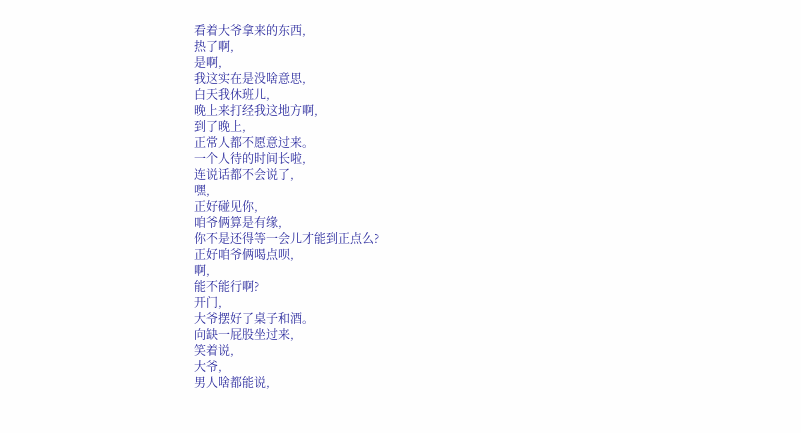看着大爷拿来的东西,
热了啊,
是啊,
我这实在是没啥意思,
白天我休班儿,
晚上来打经我这地方啊,
到了晚上,
正常人都不愿意过来。
一个人待的时间长啦,
连说话都不会说了,
嘿,
正好碰见你,
咱爷俩算是有缘,
你不是还得等一会儿才能到正点么?
正好咱爷俩喝点呗,
啊,
能不能行啊?
开门,
大爷摆好了桌子和酒。
向缺一屁股坐过来,
笑着说,
大爷,
男人啥都能说,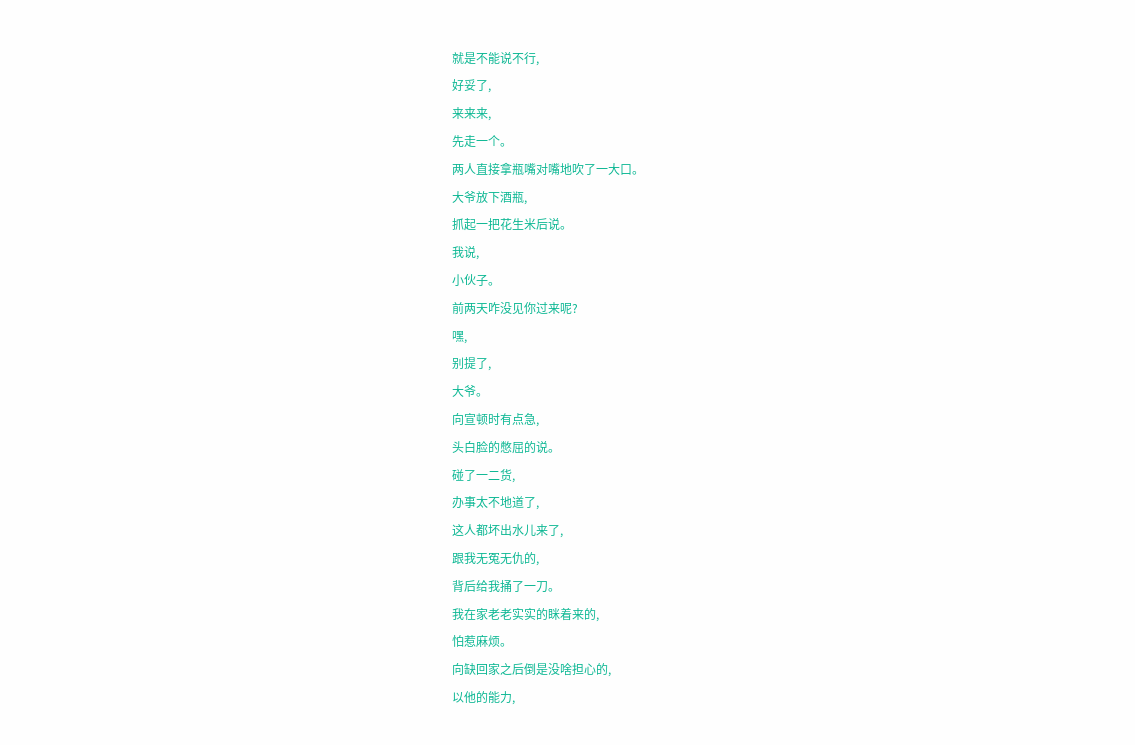就是不能说不行,
好妥了,
来来来,
先走一个。
两人直接拿瓶嘴对嘴地吹了一大口。
大爷放下酒瓶,
抓起一把花生米后说。
我说,
小伙子。
前两天咋没见你过来呢?
嘿,
别提了,
大爷。
向宣顿时有点急,
头白脸的憋屈的说。
碰了一二货,
办事太不地道了,
这人都坏出水儿来了,
跟我无冤无仇的,
背后给我捅了一刀。
我在家老老实实的眯着来的,
怕惹麻烦。
向缺回家之后倒是没啥担心的,
以他的能力,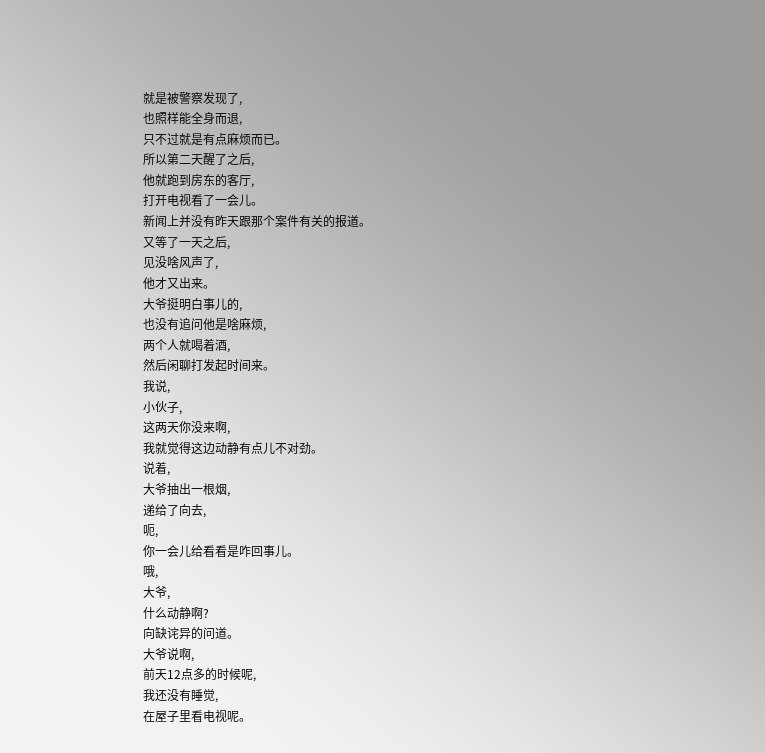就是被警察发现了,
也照样能全身而退,
只不过就是有点麻烦而已。
所以第二天醒了之后,
他就跑到房东的客厅,
打开电视看了一会儿。
新闻上并没有昨天跟那个案件有关的报道。
又等了一天之后,
见没啥风声了,
他才又出来。
大爷挺明白事儿的,
也没有追问他是啥麻烦,
两个人就喝着酒,
然后闲聊打发起时间来。
我说,
小伙子,
这两天你没来啊,
我就觉得这边动静有点儿不对劲。
说着,
大爷抽出一根烟,
递给了向去,
呃,
你一会儿给看看是咋回事儿。
哦,
大爷,
什么动静啊?
向缺诧异的问道。
大爷说啊,
前天12点多的时候呢,
我还没有睡觉,
在屋子里看电视呢。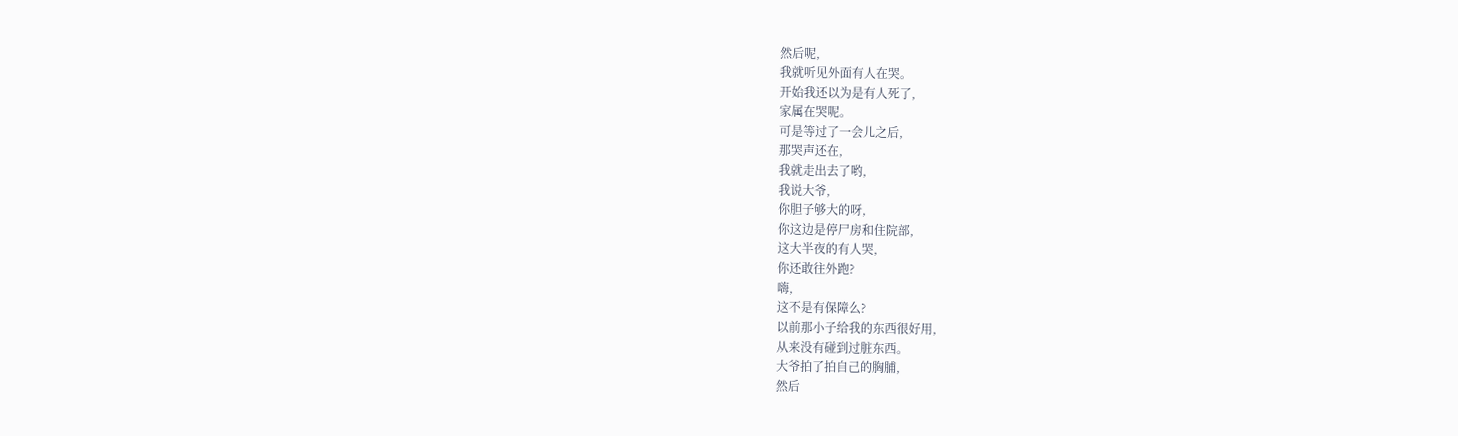然后呢,
我就听见外面有人在哭。
开始我还以为是有人死了,
家属在哭呢。
可是等过了一会儿之后,
那哭声还在,
我就走出去了哟,
我说大爷,
你胆子够大的呀,
你这边是停尸房和住院部,
这大半夜的有人哭,
你还敢往外跑?
嗨,
这不是有保障么?
以前那小子给我的东西很好用,
从来没有碰到过脏东西。
大爷拍了拍自己的胸脯,
然后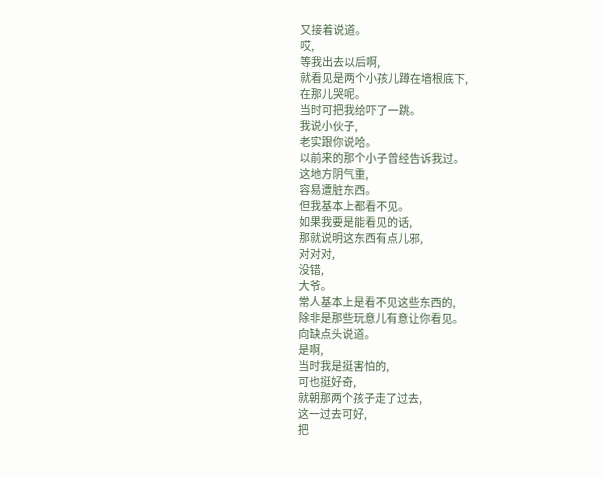又接着说道。
哎,
等我出去以后啊,
就看见是两个小孩儿蹲在墙根底下,
在那儿哭呢。
当时可把我给吓了一跳。
我说小伙子,
老实跟你说哈。
以前来的那个小子曾经告诉我过。
这地方阴气重,
容易遭脏东西。
但我基本上都看不见。
如果我要是能看见的话,
那就说明这东西有点儿邪,
对对对,
没错,
大爷。
常人基本上是看不见这些东西的,
除非是那些玩意儿有意让你看见。
向缺点头说道。
是啊,
当时我是挺害怕的,
可也挺好奇,
就朝那两个孩子走了过去,
这一过去可好,
把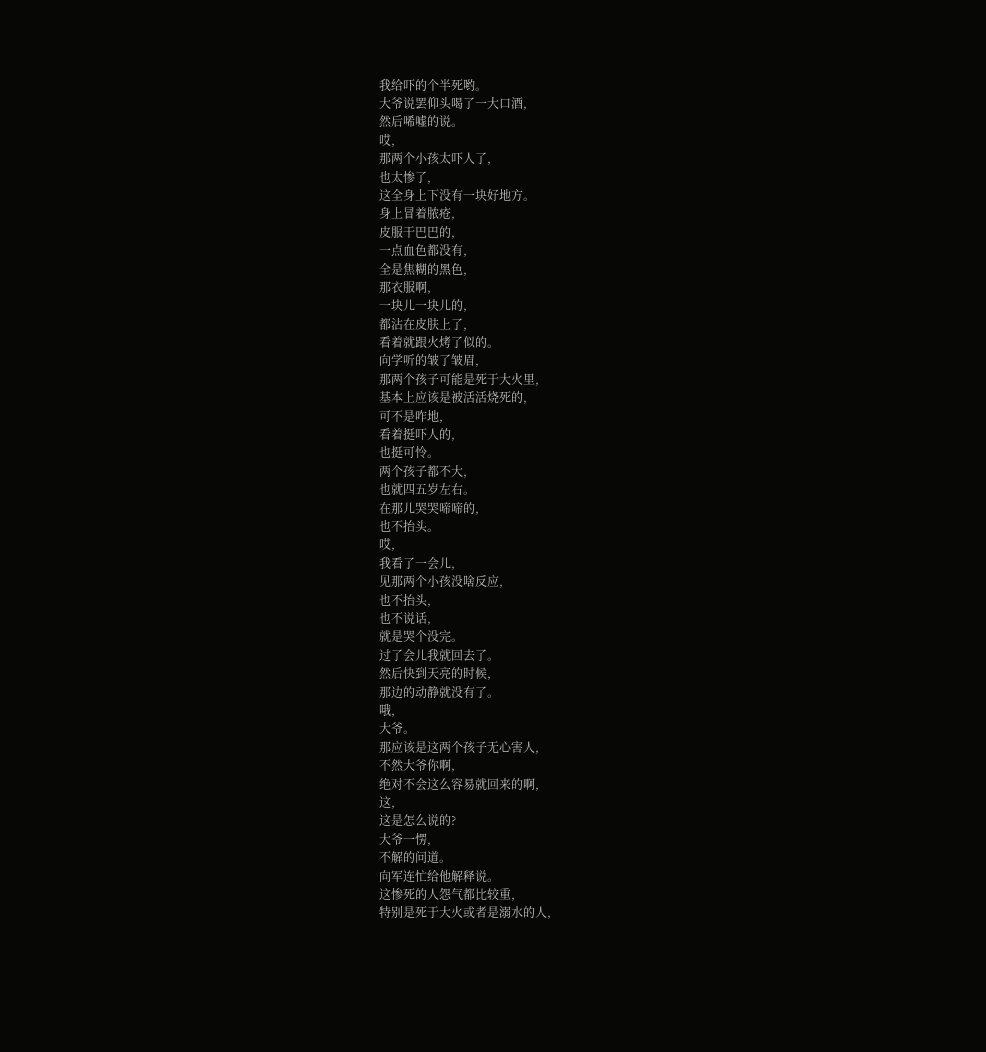我给吓的个半死哟。
大爷说罢仰头喝了一大口酒,
然后唏嘘的说。
哎,
那两个小孩太吓人了,
也太惨了,
这全身上下没有一块好地方。
身上冒着脓疮,
皮服干巴巴的,
一点血色都没有,
全是焦糊的黑色,
那衣服啊,
一块儿一块儿的,
都沾在皮肤上了,
看着就跟火烤了似的。
向学听的皱了皱眉,
那两个孩子可能是死于大火里,
基本上应该是被活活烧死的,
可不是咋地,
看着挺吓人的,
也挺可怜。
两个孩子都不大,
也就四五岁左右。
在那儿哭哭啼啼的,
也不抬头。
哎,
我看了一会儿,
见那两个小孩没啥反应,
也不抬头,
也不说话,
就是哭个没完。
过了会儿我就回去了。
然后快到天亮的时候,
那边的动静就没有了。
哦,
大爷。
那应该是这两个孩子无心害人,
不然大爷你啊,
绝对不会这么容易就回来的啊,
这,
这是怎么说的?
大爷一愣,
不解的问道。
向军连忙给他解释说。
这惨死的人怨气都比较重,
特别是死于大火或者是溺水的人,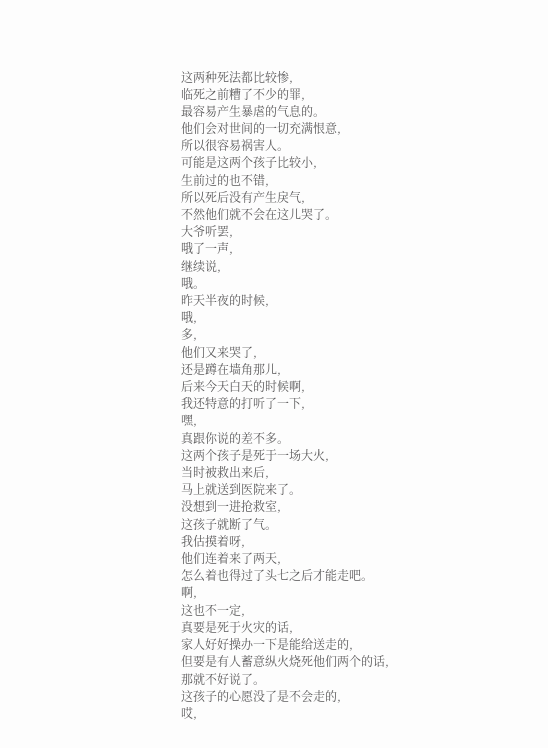这两种死法都比较惨,
临死之前糟了不少的罪,
最容易产生暴虐的气息的。
他们会对世间的一切充满恨意,
所以很容易祸害人。
可能是这两个孩子比较小,
生前过的也不错,
所以死后没有产生戾气,
不然他们就不会在这儿哭了。
大爷听罢,
哦了一声,
继续说,
哦。
昨天半夜的时候,
哦,
多,
他们又来哭了,
还是蹲在墙角那儿,
后来今天白天的时候啊,
我还特意的打听了一下,
嘿,
真跟你说的差不多。
这两个孩子是死于一场大火,
当时被救出来后,
马上就送到医院来了。
没想到一进抢救室,
这孩子就断了气。
我估摸着呀,
他们连着来了两天,
怎么着也得过了头七之后才能走吧。
啊,
这也不一定,
真要是死于火灾的话,
家人好好操办一下是能给送走的,
但要是有人蓄意纵火烧死他们两个的话,
那就不好说了。
这孩子的心愿没了是不会走的,
哎,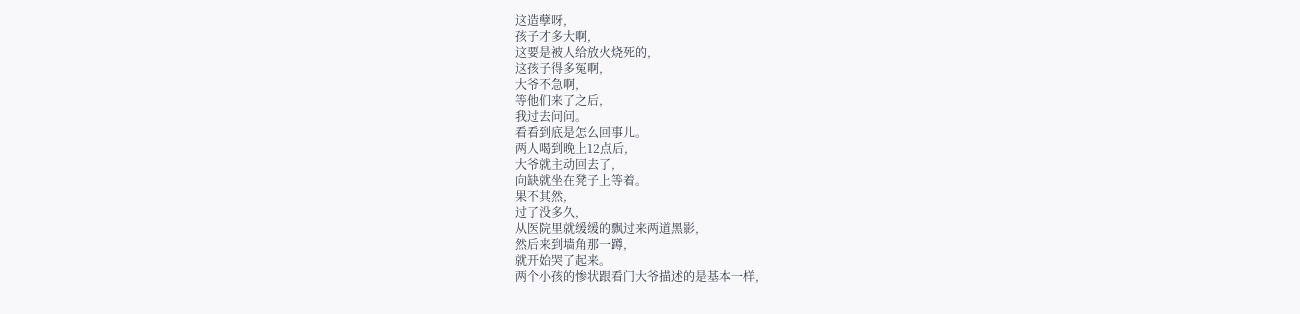这造孽呀,
孩子才多大啊,
这要是被人给放火烧死的,
这孩子得多冤啊,
大爷不急啊,
等他们来了之后,
我过去问问。
看看到底是怎么回事儿。
两人喝到晚上12点后,
大爷就主动回去了,
向缺就坐在凳子上等着。
果不其然,
过了没多久,
从医院里就缓缓的飘过来两道黑影,
然后来到墙角那一蹲,
就开始哭了起来。
两个小孩的惨状跟看门大爷描述的是基本一样,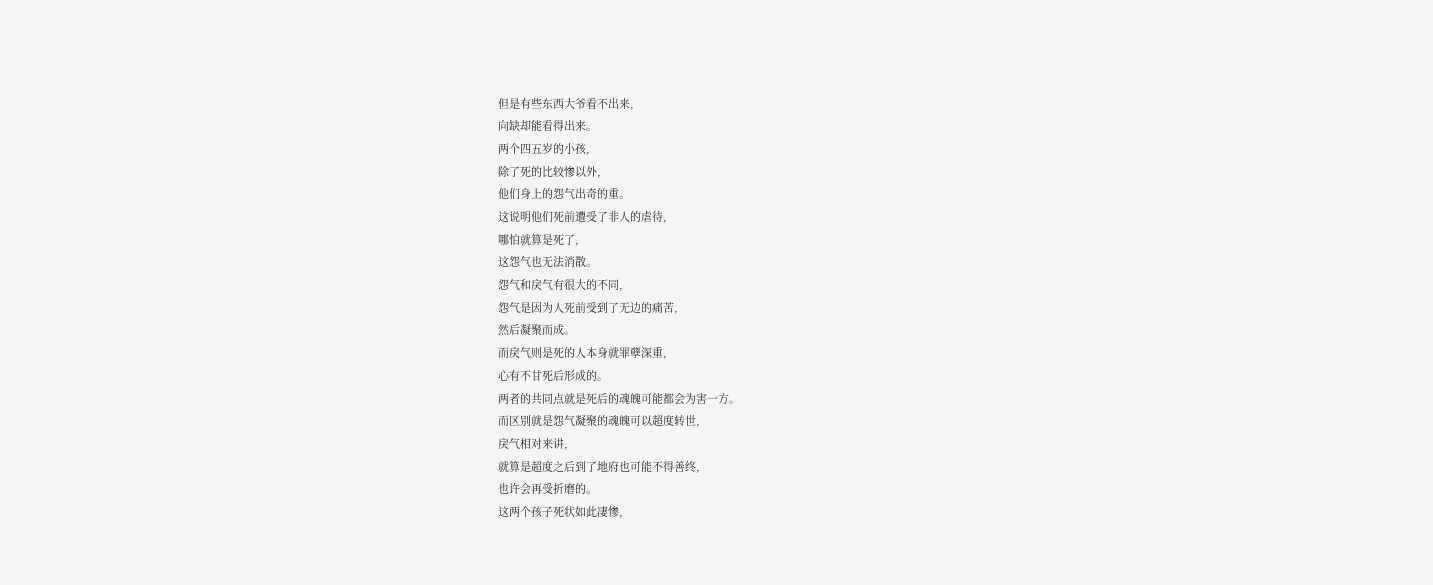但是有些东西大爷看不出来,
向缺却能看得出来。
两个四五岁的小孩,
除了死的比较惨以外,
他们身上的怨气出奇的重。
这说明他们死前遭受了非人的虐待,
哪怕就算是死了,
这怨气也无法消散。
怨气和戾气有很大的不同,
怨气是因为人死前受到了无边的痛苦,
然后凝聚而成。
而戾气则是死的人本身就罪孽深重,
心有不甘死后形成的。
两者的共同点就是死后的魂魄可能都会为害一方。
而区别就是怨气凝聚的魂魄可以超度转世,
戾气相对来讲,
就算是超度之后到了地府也可能不得善终,
也许会再受折磨的。
这两个孩子死状如此凄惨,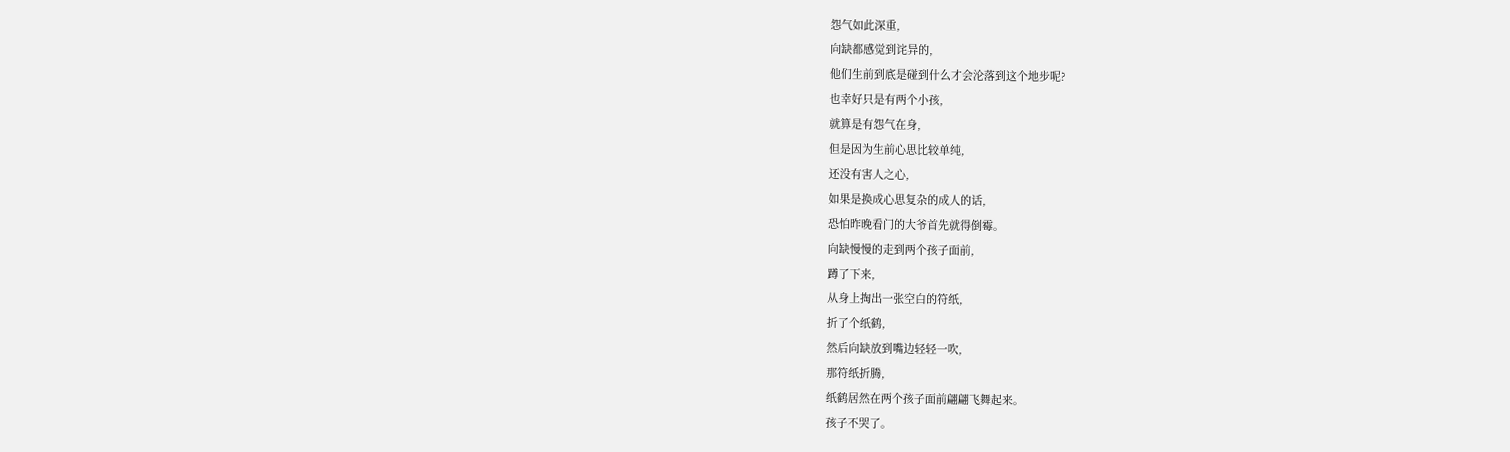怨气如此深重,
向缺都感觉到诧异的,
他们生前到底是碰到什么才会沦落到这个地步呢?
也幸好只是有两个小孩,
就算是有怨气在身,
但是因为生前心思比较单纯,
还没有害人之心,
如果是换成心思复杂的成人的话,
恐怕昨晚看门的大爷首先就得倒霉。
向缺慢慢的走到两个孩子面前,
蹲了下来,
从身上掏出一张空白的符纸,
折了个纸鹤,
然后向缺放到嘴边轻轻一吹,
那符纸折腾,
纸鹤居然在两个孩子面前翩翩飞舞起来。
孩子不哭了。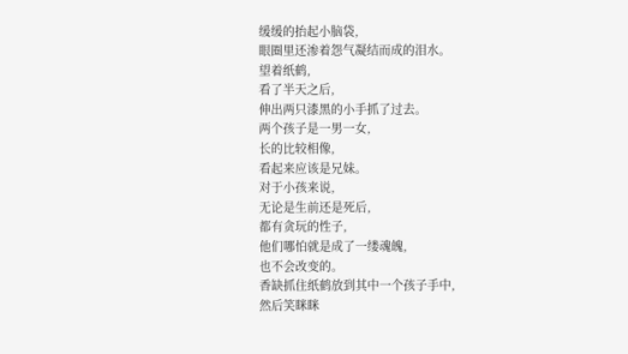缓缓的抬起小脑袋,
眼圈里还渗着怨气凝结而成的泪水。
望着纸鹤,
看了半天之后,
伸出两只漆黑的小手抓了过去。
两个孩子是一男一女,
长的比较相像,
看起来应该是兄妹。
对于小孩来说,
无论是生前还是死后,
都有贪玩的性子,
他们哪怕就是成了一缕魂魄,
也不会改变的。
香缺抓住纸鹤放到其中一个孩子手中,
然后笑眯眯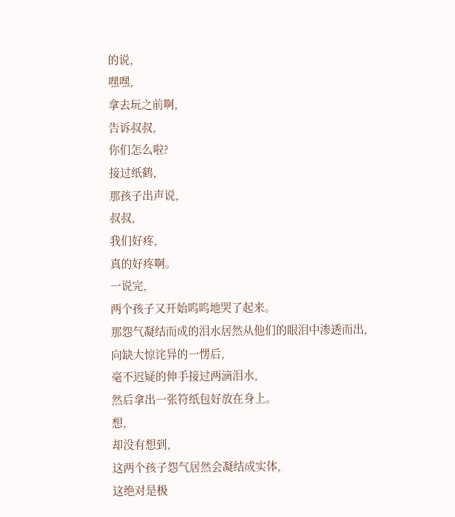的说,
嘿嘿,
拿去玩之前啊,
告诉叔叔,
你们怎么啦?
接过纸鹤,
那孩子出声说,
叔叔,
我们好疼,
真的好疼啊。
一说完,
两个孩子又开始呜呜地哭了起来。
那怨气凝结而成的泪水居然从他们的眼泪中渗透而出,
向缺大惊诧异的一愣后,
毫不迟疑的伸手接过两滴泪水,
然后拿出一张符纸包好放在身上。
想,
却没有想到,
这两个孩子怨气居然会凝结成实体,
这绝对是极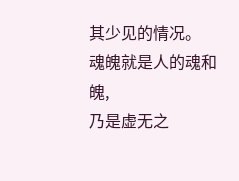其少见的情况。
魂魄就是人的魂和魄,
乃是虚无之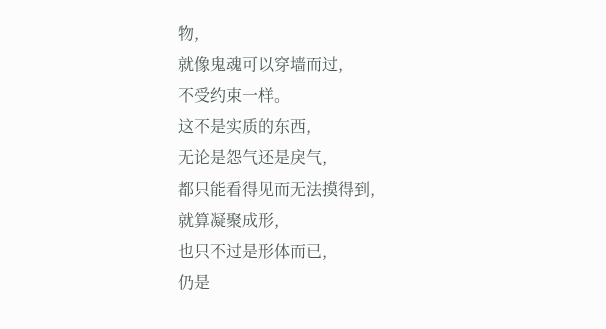物,
就像鬼魂可以穿墙而过,
不受约束一样。
这不是实质的东西,
无论是怨气还是戾气,
都只能看得见而无法摸得到,
就算凝聚成形,
也只不过是形体而已,
仍是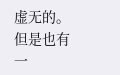虚无的。
但是也有一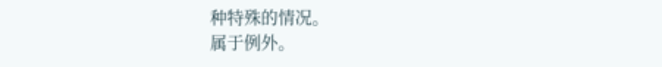种特殊的情况。
属于例外。